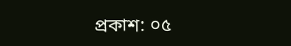প্রকাশ: ০৫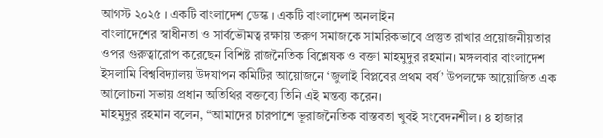আগস্ট ২০২৫ । একটি বাংলাদেশ ডেস্ক । একটি বাংলাদেশ অনলাইন
বাংলাদেশের স্বাধীনতা ও সার্বভৌমত্ব রক্ষায় তরুণ সমাজকে সামরিকভাবে প্রস্তুত রাখার প্রয়োজনীয়তার ওপর গুরুত্বারোপ করেছেন বিশিষ্ট রাজনৈতিক বিশ্লেষক ও বক্তা মাহমুদুর রহমান। মঙ্গলবার বাংলাদেশ ইসলামি বিশ্ববিদ্যালয় উদযাপন কমিটির আয়োজনে ‘জুলাই বিপ্লবের প্রথম বর্ষ’ উপলক্ষে আয়োজিত এক আলোচনা সভায় প্রধান অতিথির বক্তব্যে তিনি এই মন্তব্য করেন।
মাহমুদুর রহমান বলেন, “আমাদের চারপাশে ভূরাজনৈতিক বাস্তবতা খুবই সংবেদনশীল। ৪ হাজার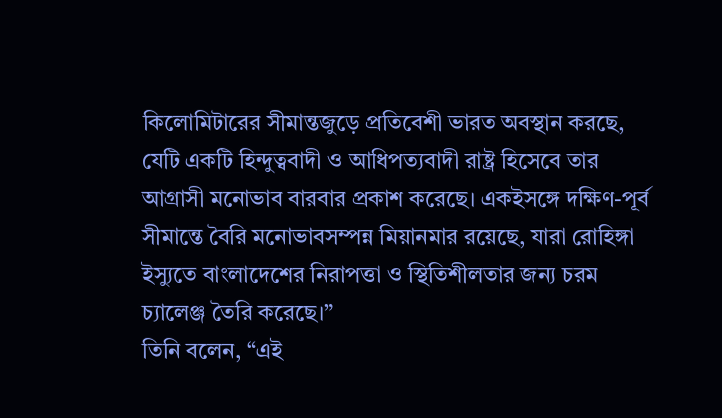কিলোমিটারের সীমান্তজুড়ে প্রতিবেশী ভারত অবস্থান করছে, যেটি একটি হিন্দুত্ববাদী ও আধিপত্যবাদী রাষ্ট্র হিসেবে তার আগ্রাসী মনোভাব বারবার প্রকাশ করেছে। একইসঙ্গে দক্ষিণ-পূর্ব সীমান্তে বৈরি মনোভাবসম্পন্ন মিয়ানমার রয়েছে, যারা রোহিঙ্গা ইস্যুতে বাংলাদেশের নিরাপত্তা ও স্থিতিশীলতার জন্য চরম চ্যালেঞ্জ তৈরি করেছে।”
তিনি বলেন, “এই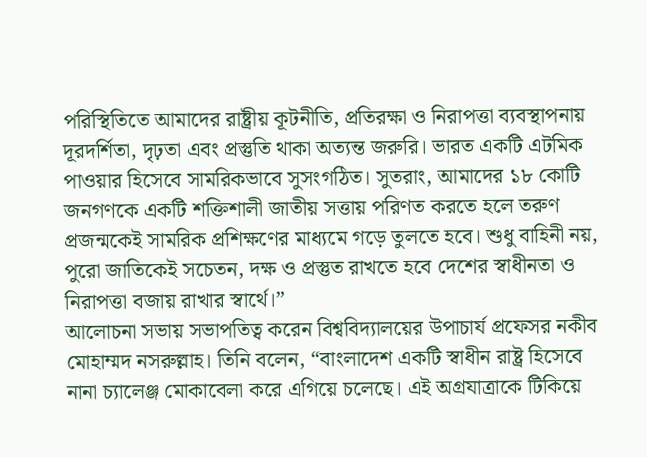পরিস্থিতিতে আমাদের রাষ্ট্রীয় কূটনীতি, প্রতিরক্ষা ও নিরাপত্তা ব্যবস্থাপনায় দূরদর্শিতা, দৃঢ়তা এবং প্রস্তুতি থাকা অত্যন্ত জরুরি। ভারত একটি এটমিক পাওয়ার হিসেবে সামরিকভাবে সুসংগঠিত। সুতরাং, আমাদের ১৮ কোটি জনগণকে একটি শক্তিশালী জাতীয় সত্তায় পরিণত করতে হলে তরুণ প্রজন্মকেই সামরিক প্রশিক্ষণের মাধ্যমে গড়ে তুলতে হবে। শুধু বাহিনী নয়, পুরো জাতিকেই সচেতন, দক্ষ ও প্রস্তুত রাখতে হবে দেশের স্বাধীনতা ও নিরাপত্তা বজায় রাখার স্বার্থে।”
আলোচনা সভায় সভাপতিত্ব করেন বিশ্ববিদ্যালয়ের উপাচার্য প্রফেসর নকীব মোহাম্মদ নসরুল্লাহ। তিনি বলেন, “বাংলাদেশ একটি স্বাধীন রাষ্ট্র হিসেবে নানা চ্যালেঞ্জ মোকাবেলা করে এগিয়ে চলেছে। এই অগ্রযাত্রাকে টিকিয়ে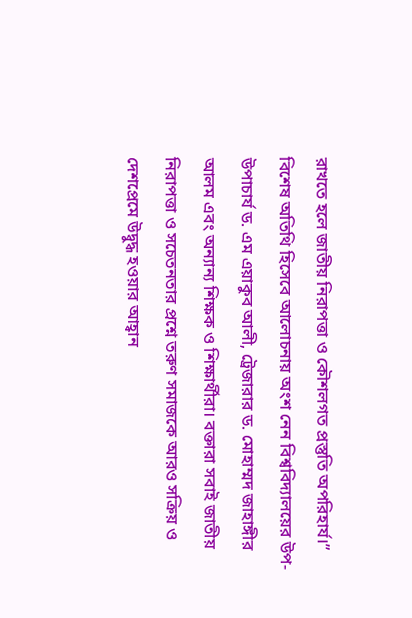রাখতে হলে জাতীয় নিরাপত্তা ও কৌশলগত প্রস্তুতি অপরিহার্য।”
বিশেষ অতিথি হিসেবে আলোচনায় অংশ নেন বিশ্ববিদ্যালয়ের উপ-উপাচার্য ড. এম এয়াকুব আলী, ট্রেজারার ড. মোহাম্মদ জাহাঙ্গীর আলম এবং অন্যান্য শিক্ষক ও শিক্ষার্থীরা। বক্তারা সবাই জাতীয় নিরাপত্তা ও সচেতনতার প্রশ্নে তরুণ সমাজকে আরও সক্রিয় ও দেশপ্রেমে উদ্বুদ্ধ হওয়ার আহ্বান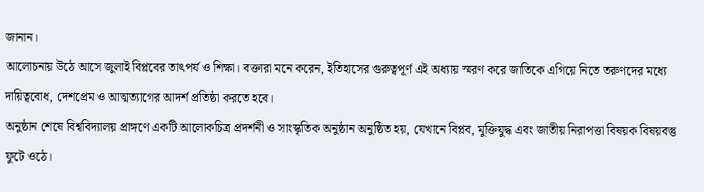জানান।
আলোচনায় উঠে আসে জুলাই বিপ্লবের তাৎপর্য ও শিক্ষা। বক্তারা মনে করেন, ইতিহাসের গুরুত্বপূর্ণ এই অধ্যায় স্মরণ করে জাতিকে এগিয়ে নিতে তরুণদের মধ্যে দায়িত্ববোধ, দেশপ্রেম ও আত্মত্যাগের আদর্শ প্রতিষ্ঠা করতে হবে।
অনুষ্ঠান শেষে বিশ্ববিদ্যালয় প্রাঙ্গণে একটি আলোকচিত্র প্রদর্শনী ও সাংস্কৃতিক অনুষ্ঠান অনুষ্ঠিত হয়, যেখানে বিপ্লব, মুক্তিযুদ্ধ এবং জাতীয় নিরাপত্তা বিষয়ক বিষয়বস্তু ফুটে ওঠে।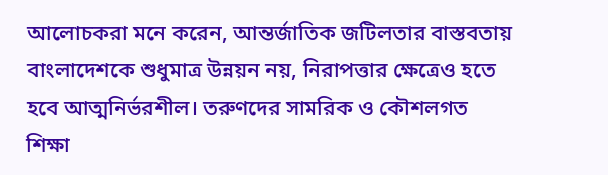আলোচকরা মনে করেন, আন্তর্জাতিক জটিলতার বাস্তবতায় বাংলাদেশকে শুধুমাত্র উন্নয়ন নয়, নিরাপত্তার ক্ষেত্রেও হতে হবে আত্মনির্ভরশীল। তরুণদের সামরিক ও কৌশলগত শিক্ষা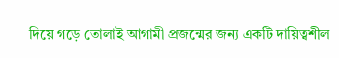দিয়ে গড়ে তোলাই আগামী প্রজন্মের জন্য একটি দায়িত্বশীল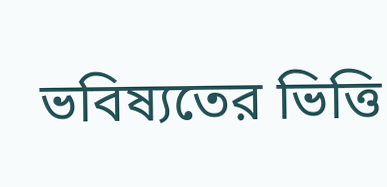ভবিষ্যতের ভিত্তি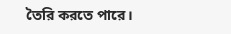তৈরি করতে পারে।